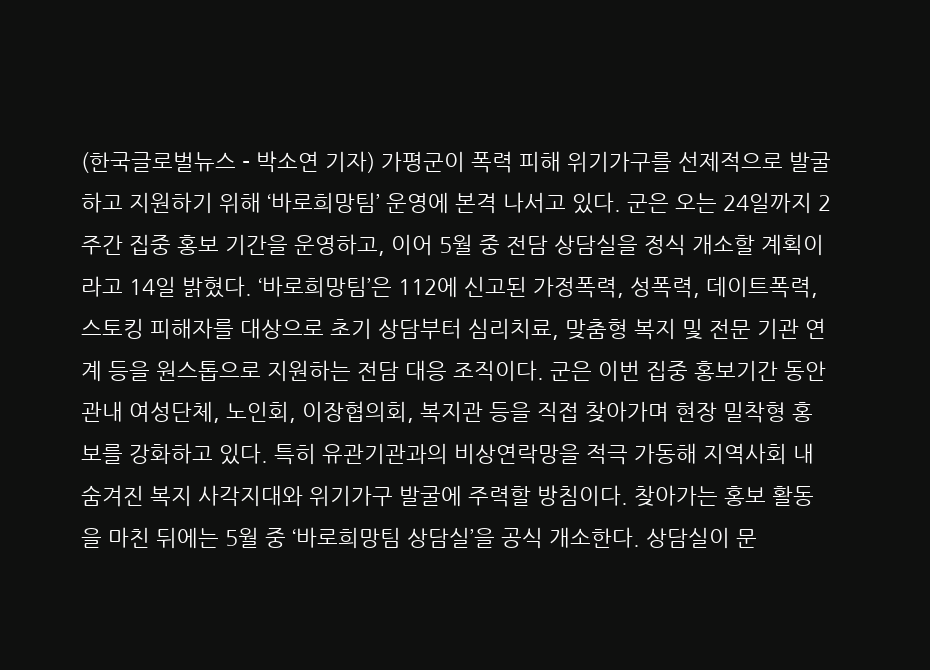(한국글로벌뉴스 - 박소연 기자) 가평군이 폭력 피해 위기가구를 선제적으로 발굴하고 지원하기 위해 ‘바로희망팀’ 운영에 본격 나서고 있다. 군은 오는 24일까지 2주간 집중 홍보 기간을 운영하고, 이어 5월 중 전담 상담실을 정식 개소할 계획이라고 14일 밝혔다. ‘바로희망팀’은 112에 신고된 가정폭력, 성폭력, 데이트폭력, 스토킹 피해자를 대상으로 초기 상담부터 심리치료, 맞춤형 복지 및 전문 기관 연계 등을 원스톱으로 지원하는 전담 대응 조직이다. 군은 이번 집중 홍보기간 동안 관내 여성단체, 노인회, 이장협의회, 복지관 등을 직접 찾아가며 현장 밀착형 홍보를 강화하고 있다. 특히 유관기관과의 비상연락망을 적극 가동해 지역사회 내 숨겨진 복지 사각지대와 위기가구 발굴에 주력할 방침이다. 찾아가는 홍보 활동을 마친 뒤에는 5월 중 ‘바로희망팀 상담실’을 공식 개소한다. 상담실이 문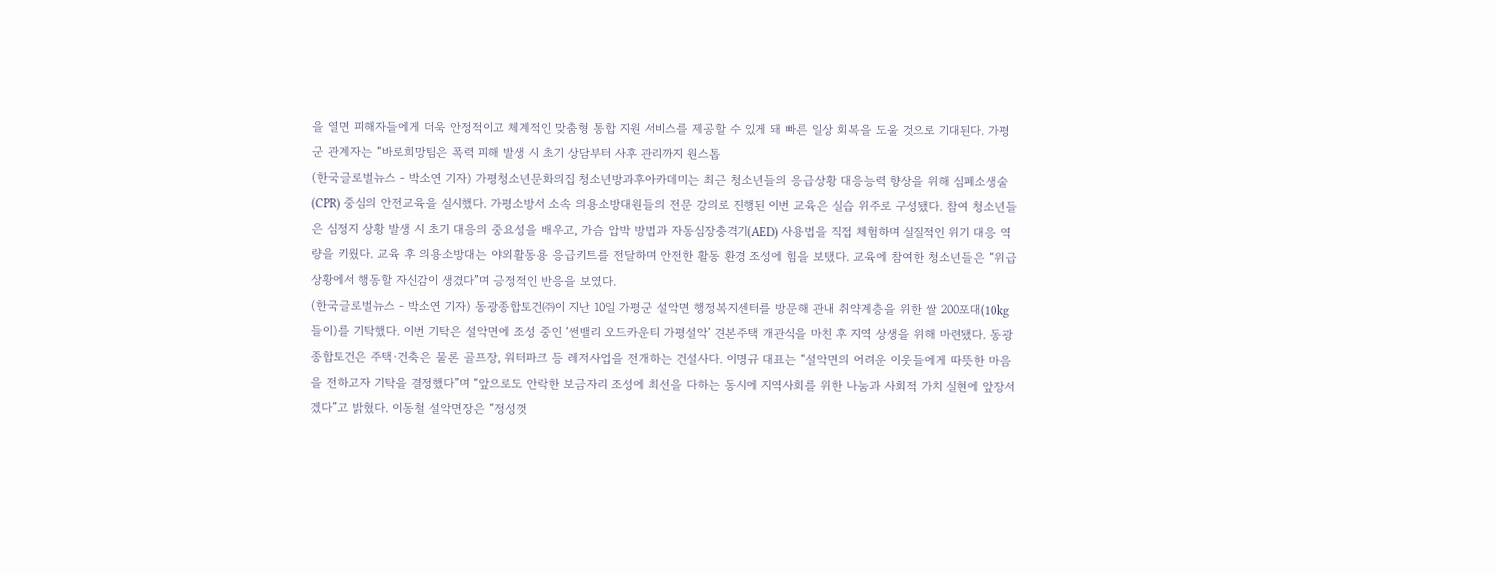을 열면 피해자들에게 더욱 안정적이고 체계적인 맞춤형 통합 지원 서비스를 제공할 수 있게 돼 빠른 일상 회복을 도울 것으로 기대된다. 가평군 관계자는 “바로희망팀은 폭력 피해 발생 시 초기 상담부터 사후 관리까지 원스톱
(한국글로벌뉴스 - 박소연 기자) 가평청소년문화의집 청소년방과후아카데미는 최근 청소년들의 응급상황 대응능력 향상을 위해 심폐소생술(CPR) 중심의 안전교육을 실시했다. 가평소방서 소속 의용소방대원들의 전문 강의로 진행된 이번 교육은 실습 위주로 구성됐다. 참여 청소년들은 심정지 상황 발생 시 초기 대응의 중요성을 배우고, 가슴 압박 방법과 자동심장충격기(AED) 사용법을 직접 체험하며 실질적인 위기 대응 역량을 키웠다. 교육 후 의용소방대는 야외활동용 응급키트를 전달하며 안전한 활동 환경 조성에 힘을 보탰다. 교육에 참여한 청소년들은 “위급 상황에서 행동할 자신감이 생겼다”며 긍정적인 반응을 보였다.
(한국글로벌뉴스 - 박소연 기자) 동광종합토건㈜이 지난 10일 가평군 설악면 행정복지센터를 방문해 관내 취약계층을 위한 쌀 200포대(10kg 들이)를 기탁했다. 이번 기탁은 설악면에 조성 중인 ‘썬밸리 오드카운티 가평설악’ 견본주택 개관식을 마친 후 지역 상생을 위해 마련됐다. 동광종합토건은 주택·건축은 물론 골프장, 워터파크 등 레저사업을 전개하는 건설사다. 이명규 대표는 “설악면의 어려운 이웃들에게 따뜻한 마음을 전하고자 기탁을 결정했다”며 “앞으로도 안락한 보금자리 조성에 최선을 다하는 동시에 지역사회를 위한 나눔과 사회적 가치 실현에 앞장서겠다”고 밝혔다. 이동철 설악면장은 “정성껏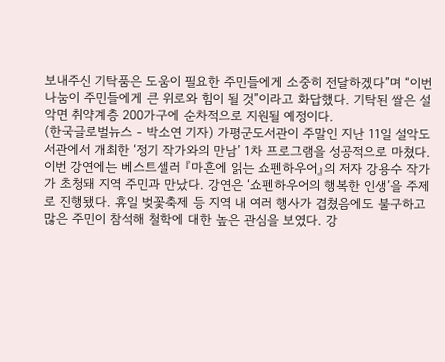보내주신 기탁품은 도움이 필요한 주민들에게 소중히 전달하겠다”며 “이번 나눔이 주민들에게 큰 위로와 힘이 될 것”이라고 화답했다. 기탁된 쌀은 설악면 취약계층 200가구에 순차적으로 지원될 예정이다.
(한국글로벌뉴스 - 박소연 기자) 가평군도서관이 주말인 지난 11일 설악도서관에서 개최한 ‘정기 작가와의 만남’ 1차 프로그램을 성공적으로 마쳤다. 이번 강연에는 베스트셀러 『마흔에 읽는 쇼펜하우어』의 저자 강용수 작가가 초청돼 지역 주민과 만났다. 강연은 ‘쇼펜하우어의 행복한 인생’을 주제로 진행됐다. 휴일 벚꽃축제 등 지역 내 여러 행사가 겹쳤음에도 불구하고 많은 주민이 참석해 철학에 대한 높은 관심을 보였다. 강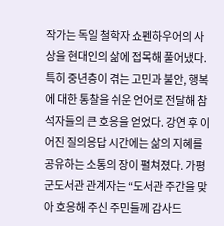작가는 독일 철학자 쇼펜하우어의 사상을 현대인의 삶에 접목해 풀어냈다. 특히 중년층이 겪는 고민과 불안, 행복에 대한 통찰을 쉬운 언어로 전달해 참석자들의 큰 호응을 얻었다. 강연 후 이어진 질의응답 시간에는 삶의 지혜를 공유하는 소통의 장이 펼쳐졌다. 가평군도서관 관계자는 “도서관 주간을 맞아 호응해 주신 주민들께 감사드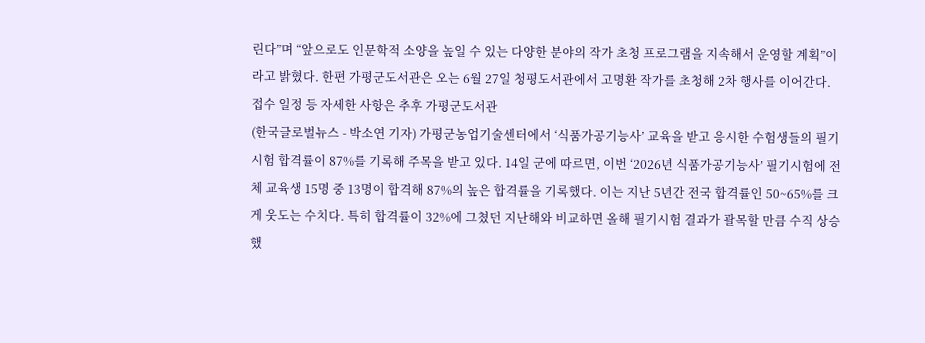린다”며 “앞으로도 인문학적 소양을 높일 수 있는 다양한 분야의 작가 초청 프로그램을 지속해서 운영할 계획”이라고 밝혔다. 한편 가평군도서관은 오는 6월 27일 청평도서관에서 고명환 작가를 초청해 2차 행사를 이어간다. 접수 일정 등 자세한 사항은 추후 가평군도서관
(한국글로벌뉴스 - 박소연 기자) 가평군농업기술센터에서 ‘식품가공기능사’ 교육을 받고 응시한 수험생들의 필기시험 합격률이 87%를 기록해 주목을 받고 있다. 14일 군에 따르면, 이번 ‘2026년 식품가공기능사’ 필기시험에 전체 교육생 15명 중 13명이 합격해 87%의 높은 합격률을 기록했다. 이는 지난 5년간 전국 합격률인 50~65%를 크게 웃도는 수치다. 특히 합격률이 32%에 그쳤던 지난해와 비교하면 올해 필기시험 결과가 괄목할 만큼 수직 상승했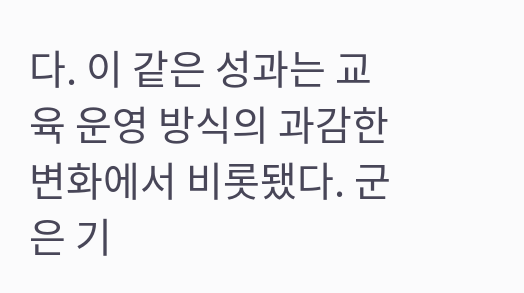다. 이 같은 성과는 교육 운영 방식의 과감한 변화에서 비롯됐다. 군은 기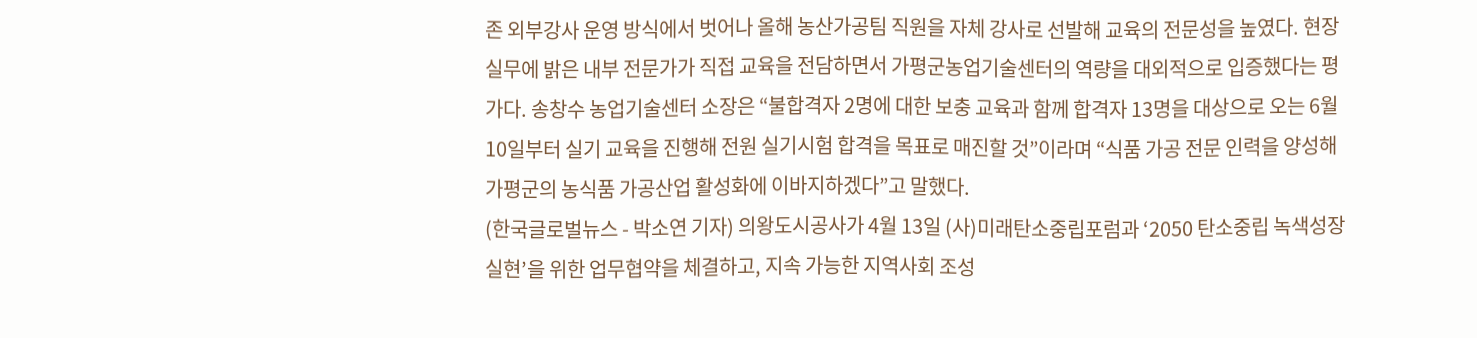존 외부강사 운영 방식에서 벗어나 올해 농산가공팀 직원을 자체 강사로 선발해 교육의 전문성을 높였다. 현장 실무에 밝은 내부 전문가가 직접 교육을 전담하면서 가평군농업기술센터의 역량을 대외적으로 입증했다는 평가다. 송창수 농업기술센터 소장은 “불합격자 2명에 대한 보충 교육과 함께 합격자 13명을 대상으로 오는 6월 10일부터 실기 교육을 진행해 전원 실기시험 합격을 목표로 매진할 것”이라며 “식품 가공 전문 인력을 양성해 가평군의 농식품 가공산업 활성화에 이바지하겠다”고 말했다.
(한국글로벌뉴스 - 박소연 기자) 의왕도시공사가 4월 13일 (사)미래탄소중립포럼과 ‘2050 탄소중립 녹색성장 실현’을 위한 업무협약을 체결하고, 지속 가능한 지역사회 조성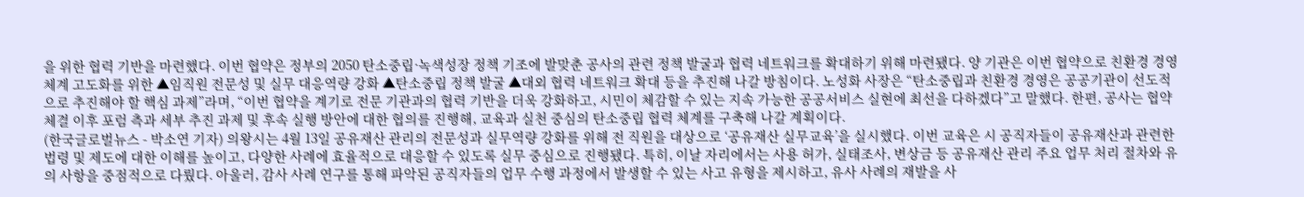을 위한 협력 기반을 마련했다. 이번 협약은 정부의 2050 탄소중립·녹색성장 정책 기조에 발맞춘 공사의 관련 정책 발굴과 협력 네트워크를 확대하기 위해 마련됐다. 양 기관은 이번 협약으로 친환경 경영 체계 고도화를 위한 ▲임직원 전문성 및 실무 대응역량 강화 ▲탄소중립 정책 발굴 ▲대외 협력 네트워크 확대 등을 추진해 나갈 방침이다. 노성화 사장은 “탄소중립과 친환경 경영은 공공기관이 선도적으로 추진해야 할 핵심 과제”라며, “이번 협약을 계기로 전문 기관과의 협력 기반을 더욱 강화하고, 시민이 체감할 수 있는 지속 가능한 공공서비스 실현에 최선을 다하겠다”고 말했다. 한편, 공사는 협약 체결 이후 포럼 측과 세부 추진 과제 및 후속 실행 방안에 대한 협의를 진행해, 교육과 실천 중심의 탄소중립 협력 체계를 구축해 나갈 계획이다.
(한국글로벌뉴스 - 박소연 기자) 의왕시는 4월 13일 공유재산 관리의 전문성과 실무역량 강화를 위해 전 직원을 대상으로 ‘공유재산 실무교육’을 실시했다. 이번 교육은 시 공직자들이 공유재산과 관련한 법령 및 제도에 대한 이해를 높이고, 다양한 사례에 효율적으로 대응할 수 있도록 실무 중심으로 진행됐다. 특히, 이날 자리에서는 사용 허가, 실태조사, 변상금 등 공유재산 관리 주요 업무 처리 절차와 유의 사항을 중점적으로 다뤘다. 아울러, 감사 사례 연구를 통해 파악된 공직자들의 업무 수행 과정에서 발생할 수 있는 사고 유형을 제시하고, 유사 사례의 재발을 사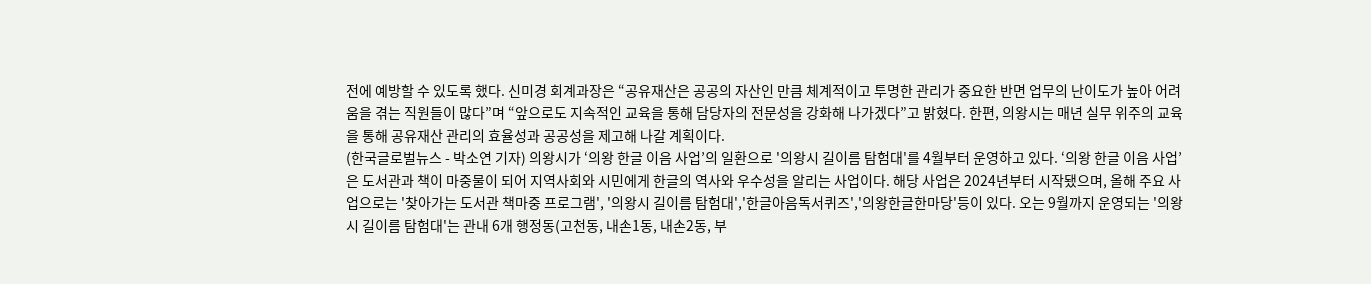전에 예방할 수 있도록 했다. 신미경 회계과장은 “공유재산은 공공의 자산인 만큼 체계적이고 투명한 관리가 중요한 반면 업무의 난이도가 높아 어려움을 겪는 직원들이 많다”며 “앞으로도 지속적인 교육을 통해 담당자의 전문성을 강화해 나가겠다”고 밝혔다. 한편, 의왕시는 매년 실무 위주의 교육을 통해 공유재산 관리의 효율성과 공공성을 제고해 나갈 계획이다.
(한국글로벌뉴스 - 박소연 기자) 의왕시가 ‘의왕 한글 이음 사업’의 일환으로 '의왕시 길이름 탐험대'를 4월부터 운영하고 있다. ‘의왕 한글 이음 사업’은 도서관과 책이 마중물이 되어 지역사회와 시민에게 한글의 역사와 우수성을 알리는 사업이다. 해당 사업은 2024년부터 시작됐으며, 올해 주요 사업으로는 '찾아가는 도서관 책마중 프로그램', '의왕시 길이름 탐험대','한글아음독서퀴즈','의왕한글한마당'등이 있다. 오는 9월까지 운영되는 '의왕시 길이름 탐험대'는 관내 6개 행정동(고천동, 내손1동, 내손2동, 부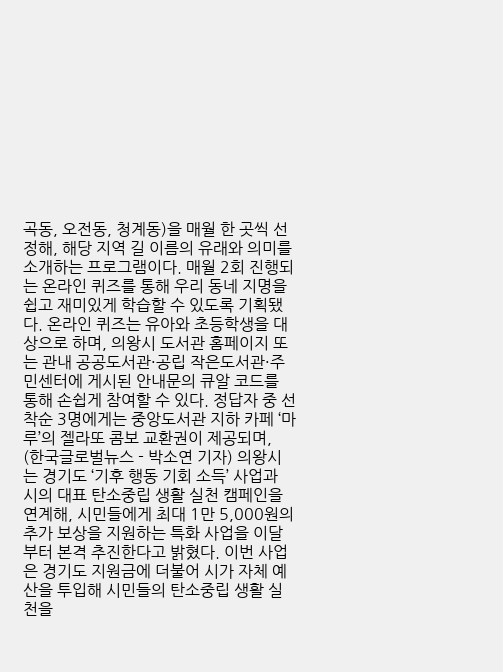곡동, 오전동, 청계동)을 매월 한 곳씩 선정해, 해당 지역 길 이름의 유래와 의미를 소개하는 프로그램이다. 매월 2회 진행되는 온라인 퀴즈를 통해 우리 동네 지명을 쉽고 재미있게 학습할 수 있도록 기획됐다. 온라인 퀴즈는 유아와 초등학생을 대상으로 하며, 의왕시 도서관 홈페이지 또는 관내 공공도서관·공립 작은도서관·주민센터에 게시된 안내문의 큐알 코드를 통해 손쉽게 참여할 수 있다. 정답자 중 선착순 3명에게는 중앙도서관 지하 카페 ‘마루’의 젤라또 콤보 교환권이 제공되며,
(한국글로벌뉴스 - 박소연 기자) 의왕시는 경기도 ‘기후 행동 기회 소득’ 사업과 시의 대표 탄소중립 생활 실천 캠페인을 연계해, 시민들에게 최대 1만 5,000원의 추가 보상을 지원하는 특화 사업을 이달부터 본격 추진한다고 밝혔다. 이번 사업은 경기도 지원금에 더불어 시가 자체 예산을 투입해 시민들의 탄소중립 생활 실천을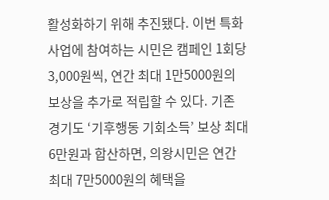활성화하기 위해 추진됐다. 이번 특화 사업에 참여하는 시민은 캠페인 1회당 3,000원씩, 연간 최대 1만5000원의 보상을 추가로 적립할 수 있다. 기존 경기도 ‘기후행동 기회소득’ 보상 최대 6만원과 합산하면, 의왕시민은 연간 최대 7만5000원의 혜택을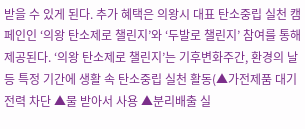받을 수 있게 된다. 추가 혜택은 의왕시 대표 탄소중립 실천 캠페인인 ‘의왕 탄소제로 챌린지’와 ‘두발로 챌린지’ 참여를 통해 제공된다. ‘의왕 탄소제로 챌린지’는 기후변화주간, 환경의 날 등 특정 기간에 생활 속 탄소중립 실천 활동(▲가전제품 대기전력 차단 ▲물 받아서 사용 ▲분리배출 실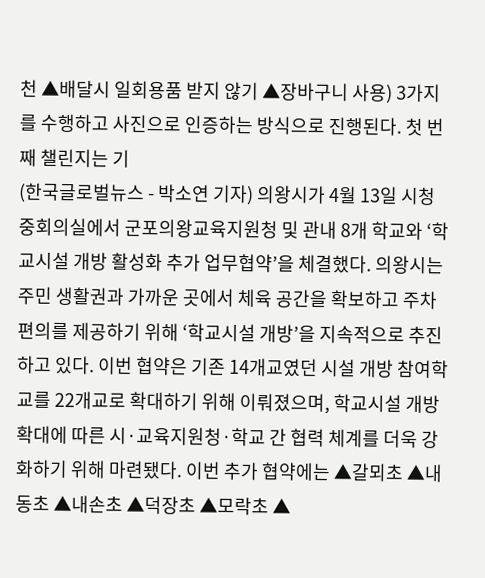천 ▲배달시 일회용품 받지 않기 ▲장바구니 사용) 3가지를 수행하고 사진으로 인증하는 방식으로 진행된다. 첫 번째 챌린지는 기
(한국글로벌뉴스 - 박소연 기자) 의왕시가 4월 13일 시청 중회의실에서 군포의왕교육지원청 및 관내 8개 학교와 ‘학교시설 개방 활성화 추가 업무협약’을 체결했다. 의왕시는 주민 생활권과 가까운 곳에서 체육 공간을 확보하고 주차 편의를 제공하기 위해 ‘학교시설 개방’을 지속적으로 추진하고 있다. 이번 협약은 기존 14개교였던 시설 개방 참여학교를 22개교로 확대하기 위해 이뤄졌으며, 학교시설 개방 확대에 따른 시·교육지원청·학교 간 협력 체계를 더욱 강화하기 위해 마련됐다. 이번 추가 협약에는 ▲갈뫼초 ▲내동초 ▲내손초 ▲덕장초 ▲모락초 ▲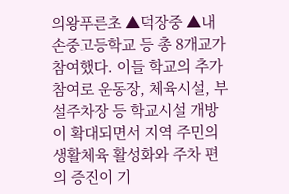의왕푸른초 ▲덕장중 ▲내손중고등학교 등 총 8개교가 참여했다. 이들 학교의 추가 참여로 운동장, 체육시설, 부설주차장 등 학교시설 개방이 확대되면서 지역 주민의 생활체육 활성화와 주차 편의 증진이 기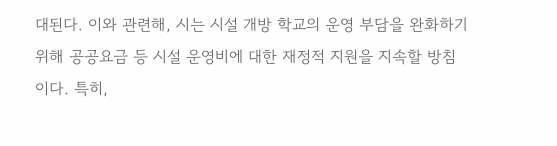대된다. 이와 관련해, 시는 시설 개방 학교의 운영 부담을 완화하기 위해 공공요금 등 시설 운영비에 대한 재정적 지원을 지속할 방침이다. 특히,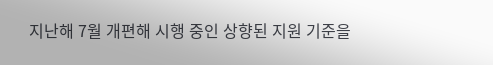지난해 7월 개편해 시행 중인 상향된 지원 기준을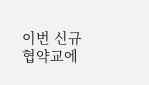이번 신규 협약교에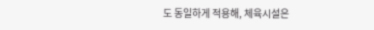도 동일하게 적용해, 체육시설은